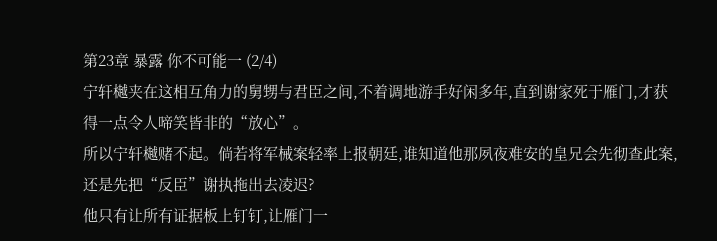第23章 暴露 你不可能一 (2/4)
宁轩樾夹在这相互角力的舅甥与君臣之间,不着调地游手好闲多年,直到谢家死于雁门,才获得一点令人啼笑皆非的“放心”。
所以宁轩樾赌不起。倘若将军械案轻率上报朝廷,谁知道他那夙夜难安的皇兄会先彻查此案,还是先把“反臣”谢执拖出去凌迟?
他只有让所有证据板上钉钉,让雁门一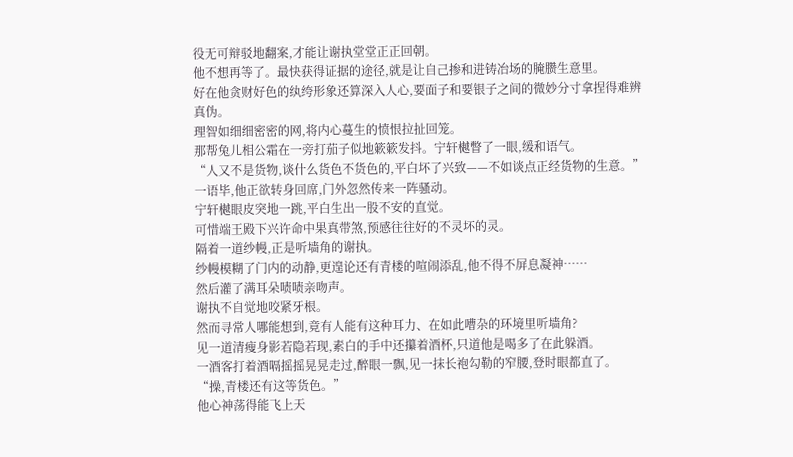役无可辩驳地翻案,才能让谢执堂堂正正回朝。
他不想再等了。最快获得证据的途径,就是让自己掺和进铸冶场的腌臜生意里。
好在他贪财好色的纨绔形象还算深入人心,要面子和要银子之间的微妙分寸拿捏得难辨真伪。
理智如细细密密的网,将内心蔓生的愤恨拉扯回笼。
那帮兔儿相公霜在一旁打茄子似地簌簌发抖。宁轩樾瞥了一眼,缓和语气。
“人又不是货物,谈什么货色不货色的,平白坏了兴致——不如谈点正经货物的生意。”
一语毕,他正欲转身回席,门外忽然传来一阵骚动。
宁轩樾眼皮突地一跳,平白生出一股不安的直觉。
可惜端王殿下兴许命中果真带煞,预感往往好的不灵坏的灵。
隔着一道纱幔,正是听墙角的谢执。
纱幔模糊了门内的动静,更遑论还有青楼的喧闹添乱,他不得不屏息凝神……
然后灌了满耳朵啧啧亲吻声。
谢执不自觉地咬紧牙根。
然而寻常人哪能想到,竟有人能有这种耳力、在如此嘈杂的环境里听墙角?
见一道清瘦身影若隐若现,素白的手中还攥着酒杯,只道他是喝多了在此躲酒。
一酒客打着酒嗝摇摇晃晃走过,醉眼一飘,见一抹长袍勾勒的窄腰,登时眼都直了。
“操,青楼还有这等货色。”
他心神荡得能飞上天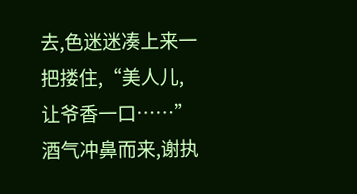去,色迷迷凑上来一把搂住,“美人儿,让爷香一口……”
酒气冲鼻而来,谢执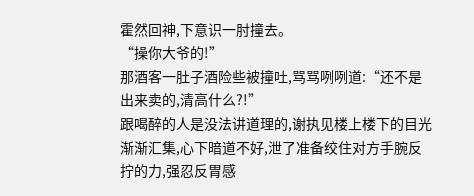霍然回神,下意识一肘撞去。
“操你大爷的!”
那酒客一肚子酒险些被撞吐,骂骂咧咧道:“还不是出来卖的,清高什么?!”
跟喝醉的人是没法讲道理的,谢执见楼上楼下的目光渐渐汇集,心下暗道不好,泄了准备绞住对方手腕反拧的力,强忍反胃感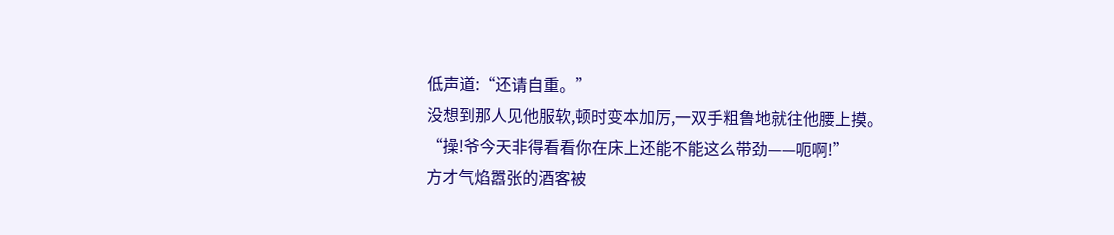低声道:“还请自重。”
没想到那人见他服软,顿时变本加厉,一双手粗鲁地就往他腰上摸。
“操!爷今天非得看看你在床上还能不能这么带劲——呃啊!”
方才气焰嚣张的酒客被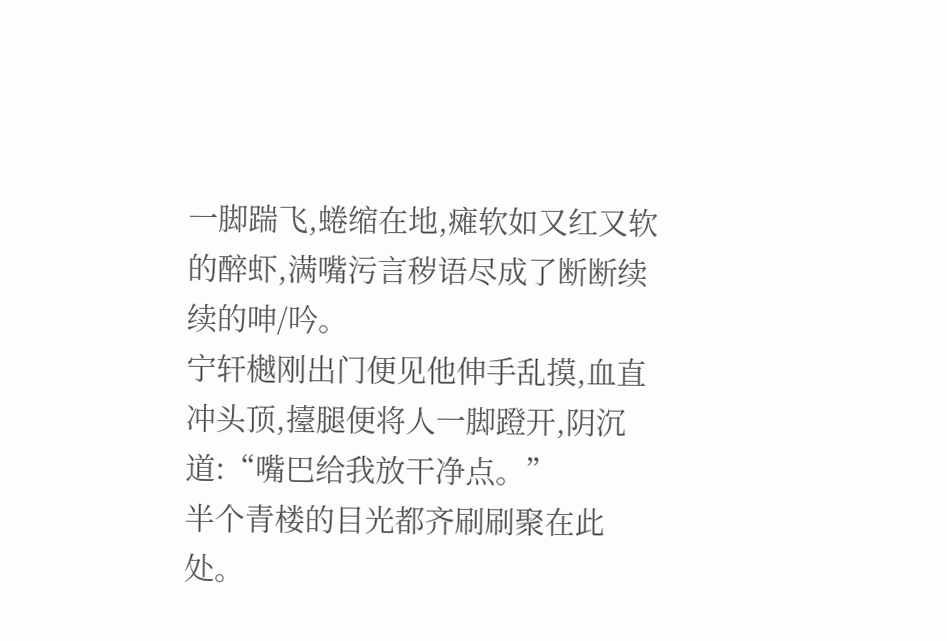一脚踹飞,蜷缩在地,瘫软如又红又软的醉虾,满嘴污言秽语尽成了断断续续的呻/吟。
宁轩樾刚出门便见他伸手乱摸,血直冲头顶,擡腿便将人一脚蹬开,阴沉道:“嘴巴给我放干净点。”
半个青楼的目光都齐刷刷聚在此处。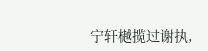宁轩樾揽过谢执,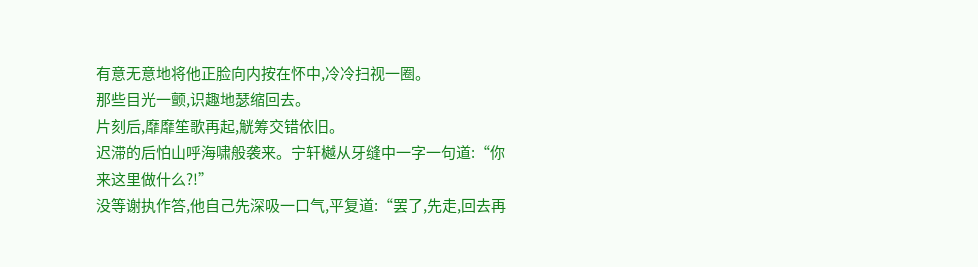有意无意地将他正脸向内按在怀中,冷冷扫视一圈。
那些目光一颤,识趣地瑟缩回去。
片刻后,靡靡笙歌再起,觥筹交错依旧。
迟滞的后怕山呼海啸般袭来。宁轩樾从牙缝中一字一句道:“你来这里做什么?!”
没等谢执作答,他自己先深吸一口气,平复道:“罢了,先走,回去再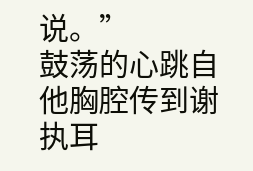说。”
鼓荡的心跳自他胸腔传到谢执耳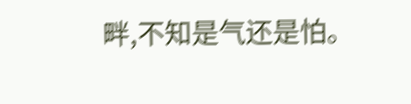畔,不知是气还是怕。